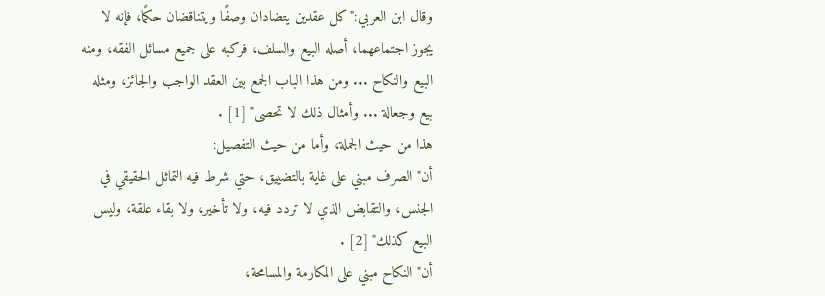وقال ابن العربي:"كل عقدين يتضادان وصفًا ويتناقضان حكمًا، فإنه لا يجوز اجتماعهما، أصله البيع والسلف، فركبه على جميع مسائل الفقه، ومنه البيع والنكاح ... ومن هذا الباب الجمع بين العقد الواجب والجائز، ومثله بيع وجعالة ... وأمثال ذلك لا تحصى" [1] .
هذا من حيث الجملة، وأما من حيث التفصيل:
أن"الصرف مبني على غاية بالتضييق، حتي شرط فيه التماثل الحقيقي في الجنس، والتقابض الذي لا تردد فيه، ولا تأخير، ولا بقاء علقة، وليس البيع كذلك" [2] .
أن"النكاح مبني على المكارمة والمسامحة،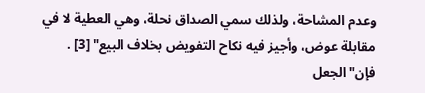وعدم المشاحة، ولذلك سمي الصداق نحلة، وهي العطية لا في مقابلة عوض، وأجيز فيه نكاح التفويض بخلاف البيع" [3] .
فإن"الجعل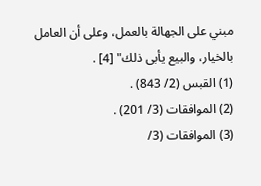مبني على الجهالة بالعمل، وعلى أن العامل بالخيار، والبيع يأبى ذلك" [4] .
(1) القبس (2/ 843) .
(2) الموافقات (3/ 201) .
(3) الموافقات (3/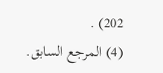202) .
(4) المرجع السابق.